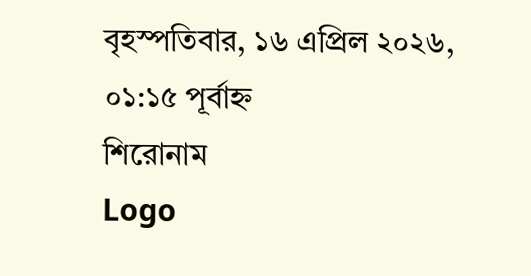বৃহস্পতিবার, ১৬ এপ্রিল ২০২৬, ০১:১৫ পূর্বাহ্ন
শিরোনাম
Logo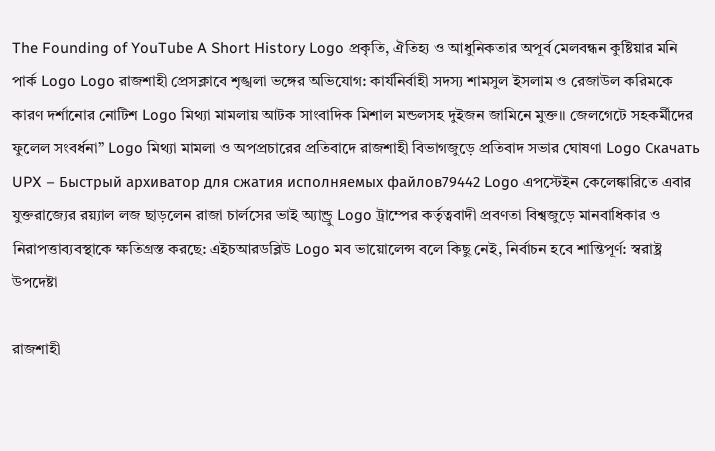The Founding of YouTube A Short History Logo প্রকৃতি, ঐতিহ্য ও আধুনিকতার অপূর্ব মেলবন্ধন কুষ্টিয়ার মনি পার্ক Logo Logo রাজশাহী প্রেসক্লাবে শৃঙ্খলা ভঙ্গের অভিযোগ: কার্যনির্বাহী সদস্য শামসুল ইসলাম ও রেজাউল করিমকে কারণ দর্শানোর নোটিশ Logo মিথ্যা মামলায় আটক সাংবাদিক মিশাল মন্ডলসহ দুইজন জামিনে মুক্ত।। জেলগেটে সহকর্মীদের ফুলেল সংবর্ধনা” Logo মিথ্যা মামলা ও অপপ্রচারের প্রতিবাদে রাজশাহী বিভাগজুড়ে প্রতিবাদ সভার ঘোষণা Logo Скачать UPX – Быстрый архиватор для сжатия исполняемых файлов79442 Logo এপস্টেইন কেলেঙ্কারিতে এবার যুক্তরাজ্যের রয়্যাল লজ ছাড়লেন রাজা চার্লসের ভাই অ্যান্ড্রু Logo ট্রাম্পের কর্তৃত্ববাদী প্রবণতা বিশ্বজুড়ে মানবাধিকার ও নিরাপত্তাব্যবস্থাকে ক্ষতিগ্রস্ত করছে: এইচআরডব্লিউ Logo মব ভায়োলেন্স বলে কিছু নেই, নির্বাচন হবে শান্তিপূর্ণ: স্বরাষ্ট্র উপদেষ্টা

রাজশাহী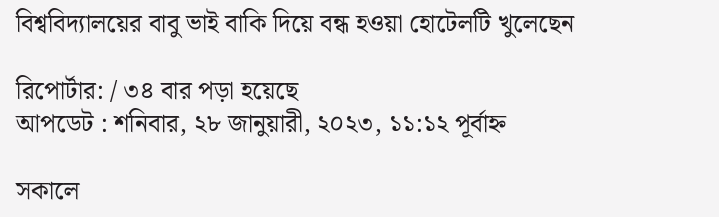বিশ্ববিদ্যালয়ের বাবু ভাই বাকি দিয়ে বন্ধ হওয়া হোটেলটি খুলেছেন

রিপোর্টার: / ৩৪ বার পড়া হয়েছে
আপডেট : শনিবার, ২৮ জানুয়ারী, ২০২৩, ১১:১২ পূর্বাহ্ন

সকালে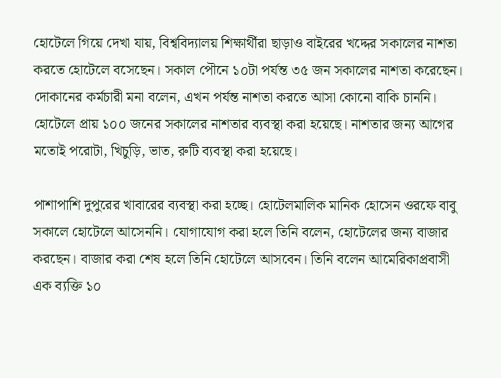হোটেলে গিয়ে দেখা যায়, বিশ্ববিদ্যালয় শিক্ষার্থীরা ছাড়াও বাইরের খদ্দের সকালের নাশতা করতে হোটেলে বসেছেন। সকাল পৌনে ১০টা পর্যন্ত ৩৫ জন সকালের নাশতা করেছেন। দোকানের কর্মচারী মনা বলেন, এখন পর্যন্ত নাশতা করতে আসা কোনো বাকি চাননি। হোটেলে প্রায় ১০০ জনের সকালের নাশতার ব্যবস্থা করা হয়েছে। নাশতার জন্য আগের মতোই পরোটা, খিচুড়ি, ভাত, রুটি ব্যবস্থা করা হয়েছে।

পাশাপাশি দুপুরের খাবারের ব্যবস্থা করা হচ্ছে। হোটেলমালিক মানিক হোসেন ওরফে বাবু সকালে হোটেলে আসেননি। যোগাযোগ করা হলে তিনি বলেন, হোটেলের জন্য বাজার করছেন। বাজার করা শেষ হলে তিনি হোটেলে আসবেন। তিনি বলেন আমেরিকাপ্রবাসী এক ব্যক্তি ১০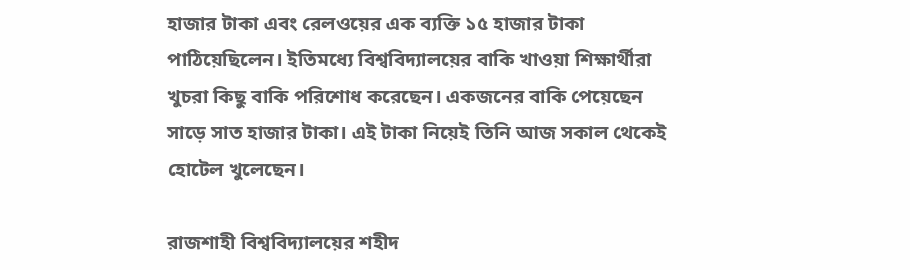হাজার টাকা এবং রেলওয়ের এক ব্যক্তি ১৫ হাজার টাকা পাঠিয়েছিলেন। ইতিমধ্যে বিশ্ববিদ্যালয়ের বাকি খাওয়া শিক্ষার্থীরা খুচরা কিছু বাকি পরিশোধ করেছেন। একজনের বাকি পেয়েছেন সাড়ে সাত হাজার টাকা। এই টাকা নিয়েই তিনি আজ সকাল থেকেই হোটেল খুলেছেন।

রাজশাহী বিশ্ববিদ্যালয়ের শহীদ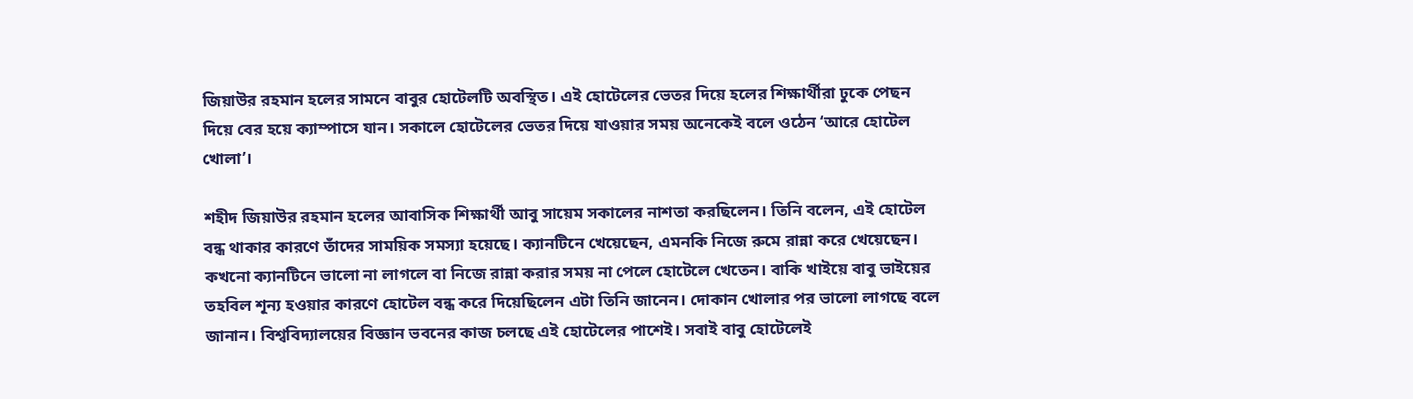জিয়াউর রহমান হলের সামনে বাবুর হোটেলটি অবস্থিত। এই হোটেলের ভেতর দিয়ে হলের শিক্ষার্থীরা ঢুকে পেছন দিয়ে বের হয়ে ক্যাম্পাসে যান। সকালে হোটেলের ভেতর দিয়ে যাওয়ার সময় অনেকেই বলে ওঠেন ‘আরে হোটেল খোলা’।

শহীদ জিয়াউর রহমান হলের আবাসিক শিক্ষার্থী আবু সায়েম সকালের নাশতা করছিলেন। তিনি বলেন, এই হোটেল বন্ধ থাকার কারণে তাঁদের সাময়িক সমস্যা হয়েছে। ক্যানটিনে খেয়েছেন, এমনকি নিজে রুমে রান্না করে খেয়েছেন। কখনো ক্যানটিনে ভালো না লাগলে বা নিজে রান্না করার সময় না পেলে হোটেলে খেতেন। বাকি খাইয়ে বাবু ভাইয়ের তহবিল শূন্য হওয়ার কারণে হোটেল বন্ধ করে দিয়েছিলেন এটা তিনি জানেন। দোকান খোলার পর ভালো লাগছে বলে জানান। বিশ্ববিদ্যালয়ের বিজ্ঞান ভবনের কাজ চলছে এই হোটেলের পাশেই। সবাই বাবু হোটেলেই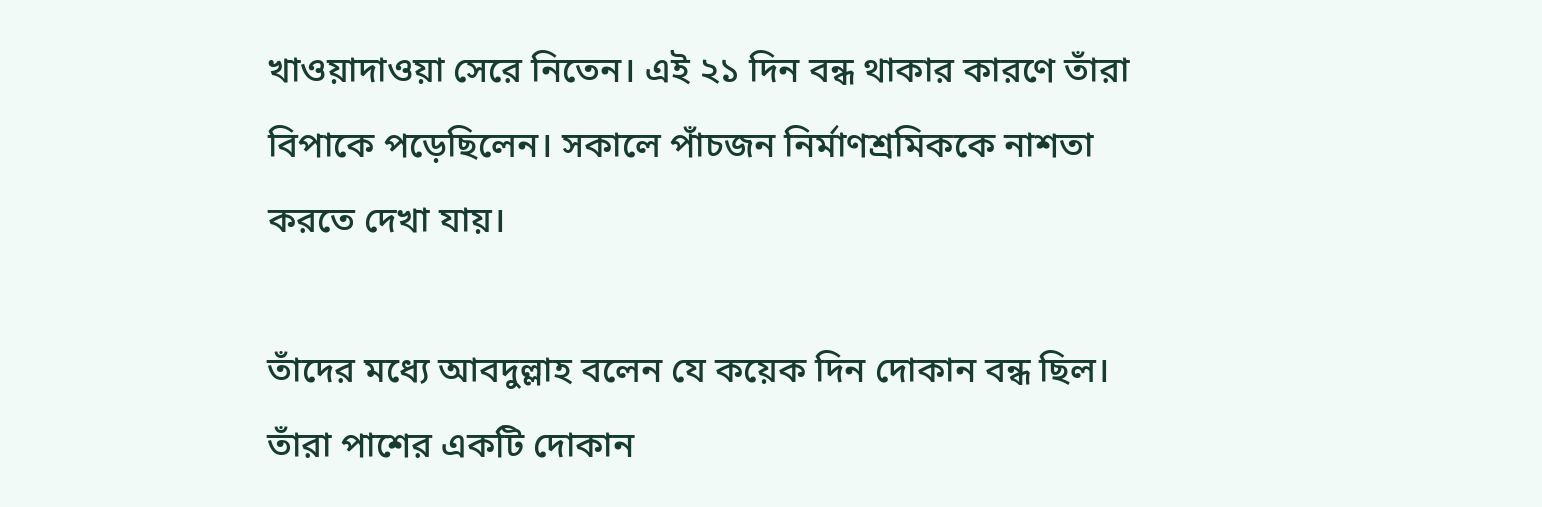খাওয়াদাওয়া সেরে নিতেন। এই ২১ দিন বন্ধ থাকার কারণে তাঁরা বিপাকে পড়েছিলেন। সকালে পাঁচজন নির্মাণশ্রমিককে নাশতা করতে দেখা যায়।

তাঁদের মধ্যে আবদুল্লাহ বলেন যে কয়েক দিন দোকান বন্ধ ছিল। তাঁরা পাশের একটি দোকান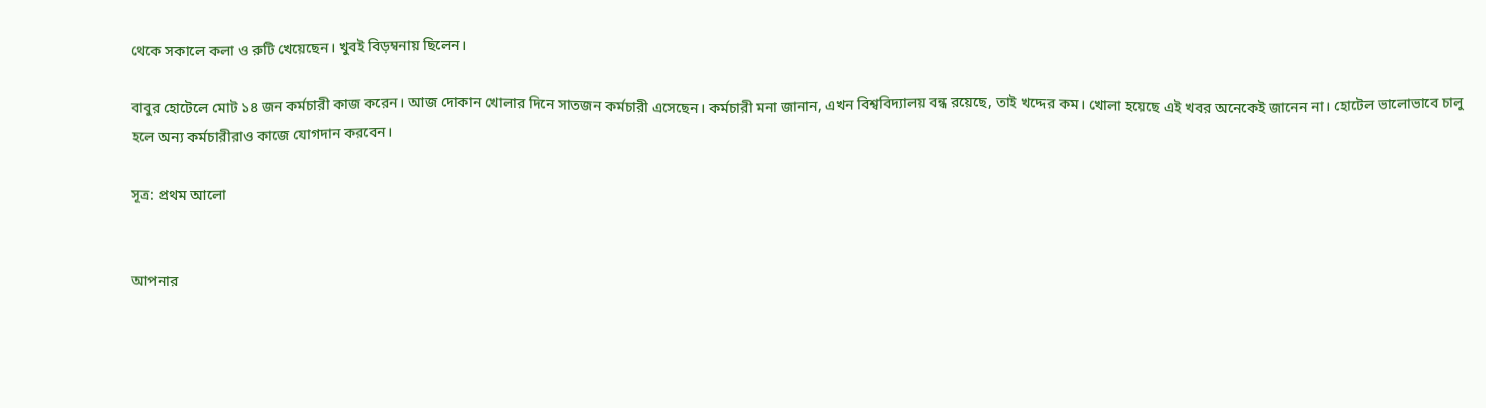থেকে সকালে কলা ও রুটি খেয়েছেন। খুবই বিড়ম্বনায় ছিলেন।

বাবুর হোটেলে মোট ১৪ জন কর্মচারী কাজ করেন। আজ দোকান খোলার দিনে সাতজন কর্মচারী এসেছেন। কর্মচারী মনা জানান, এখন বিশ্ববিদ্যালয় বন্ধ রয়েছে, তাই খদ্দের কম। খোলা হয়েছে এই খবর অনেকেই জানেন না। হোটেল ভালোভাবে চালু হলে অন্য কর্মচারীরাও কাজে যোগদান করবেন।

সূত্র: প্রথম আলো


আপনার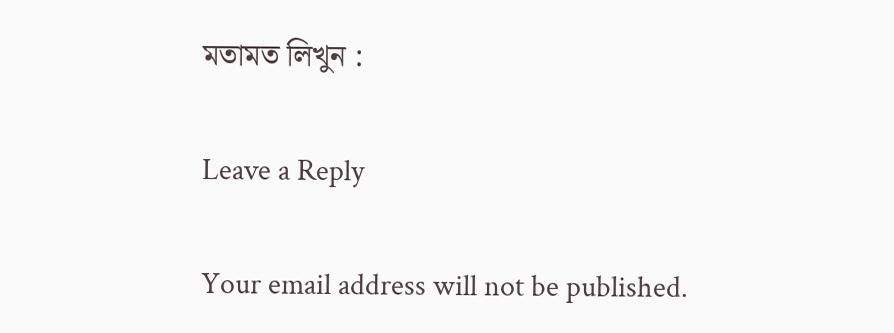মতামত লিখুন :

Leave a Reply

Your email address will not be published.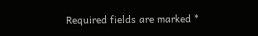Required fields are marked *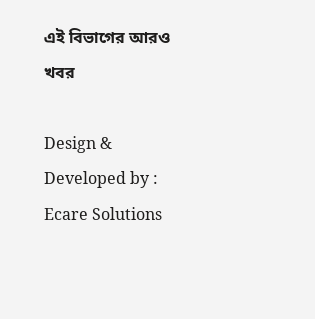এই বিভাগের আরও খবর

Design & Developed by : Ecare Solutions